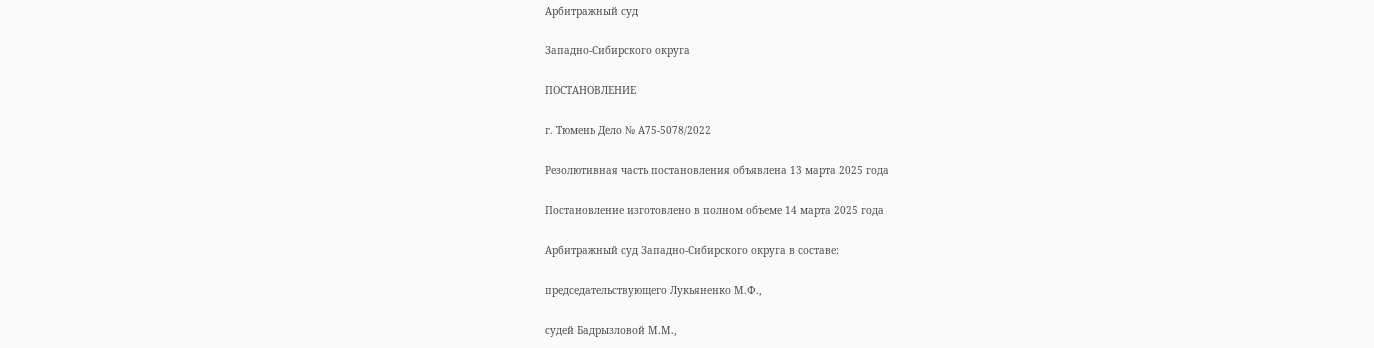Арбитражный суд

Западно-Сибирского округа

ПОСТАНОВЛЕНИЕ

г. Тюмень Дело № А75-5078/2022

Резолютивная часть постановления объявлена 13 марта 2025 года

Постановление изготовлено в полном объеме 14 марта 2025 года

Арбитражный суд Западно-Сибирского округа в составе:

председательствующего Лукьяненко М.Ф.,

судей Бадрызловой М.М.,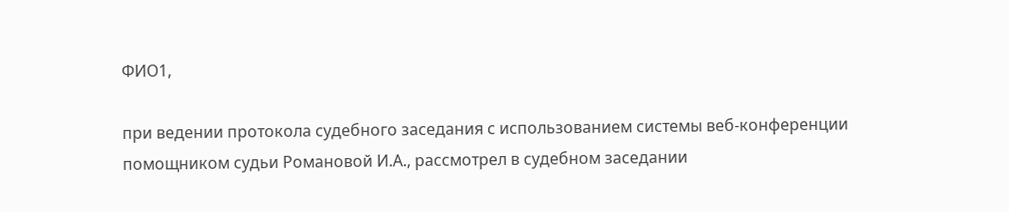ФИО1,

при ведении протокола судебного заседания с использованием системы веб-конференции помощником судьи Романовой И.А., рассмотрел в судебном заседании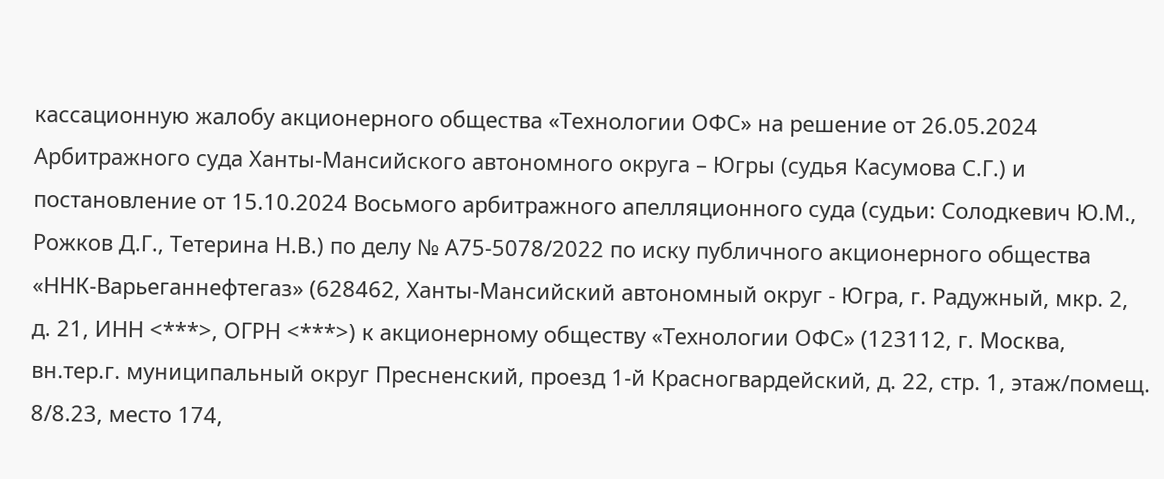кассационную жалобу акционерного общества «Технологии ОФС» на решение от 26.05.2024 Арбитражного суда Ханты-Мансийского автономного округа – Югры (судья Касумова С.Г.) и постановление от 15.10.2024 Восьмого арбитражного апелляционного суда (судьи: Солодкевич Ю.М., Рожков Д.Г., Тетерина Н.В.) по делу № А75-5078/2022 по иску публичного акционерного общества «ННК-Варьеганнефтегаз» (628462, Ханты-Мансийский автономный округ - Югра, г. Радужный, мкр. 2, д. 21, ИНН <***>, ОГРН <***>) к акционерному обществу «Технологии ОФС» (123112, г. Москва, вн.тер.г. муниципальный округ Пресненский, проезд 1-й Красногвардейский, д. 22, стр. 1, этаж/помещ. 8/8.23, место 174,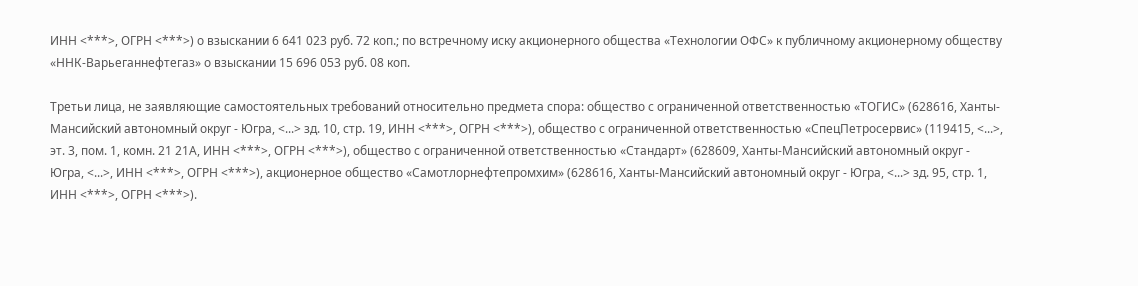ИНН <***>, ОГРН <***>) о взыскании 6 641 023 руб. 72 коп.; по встречному иску акционерного общества «Технологии ОФС» к публичному акционерному обществу «ННК-Варьеганнефтегаз» о взыскании 15 696 053 руб. 08 коп.

Третьи лица, не заявляющие самостоятельных требований относительно предмета спора: общество с ограниченной ответственностью «ТОГИС» (628616, Ханты-Мансийский автономный округ - Югра, <...> зд. 10, стр. 19, ИНН <***>, ОГРН <***>), общество с ограниченной ответственностью «СпецПетросервис» (119415, <...>, эт. 3, пом. 1, комн. 21 21А, ИНН <***>, ОГРН <***>), общество с ограниченной ответственностью «Стандарт» (628609, Ханты-Мансийский автономный округ - Югра, <...>, ИНН <***>, ОГРН <***>), акционерное общество «Самотлорнефтепромхим» (628616, Ханты-Мансийский автономный округ - Югра, <...> зд. 95, стр. 1, ИНН <***>, ОГРН <***>).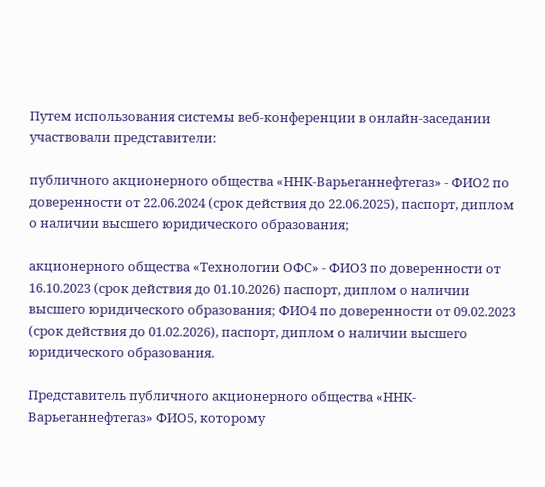Путем использования системы веб-конференции в онлайн-заседании участвовали представители:

публичного акционерного общества «ННК-Варьеганнефтегаз» - ФИО2 по доверенности от 22.06.2024 (срок действия до 22.06.2025), паспорт, диплом о наличии высшего юридического образования;

акционерного общества «Технологии ОФС» - ФИО3 по доверенности от 16.10.2023 (срок действия до 01.10.2026) паспорт, диплом о наличии высшего юридического образования; ФИО4 по доверенности от 09.02.2023 (срок действия до 01.02.2026), паспорт, диплом о наличии высшего юридического образования.

Представитель публичного акционерного общества «ННК-Варьеганнефтегаз» ФИО5, которому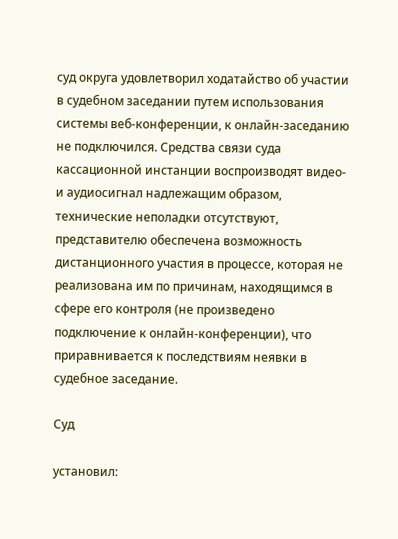суд округа удовлетворил ходатайство об участии в судебном заседании путем использования системы веб-конференции, к онлайн-заседанию не подключился. Средства связи суда кассационной инстанции воспроизводят видео- и аудиосигнал надлежащим образом, технические неполадки отсутствуют, представителю обеспечена возможность дистанционного участия в процессе, которая не реализована им по причинам, находящимся в сфере его контроля (не произведено подключение к онлайн-конференции), что приравнивается к последствиям неявки в судебное заседание.

Суд

установил: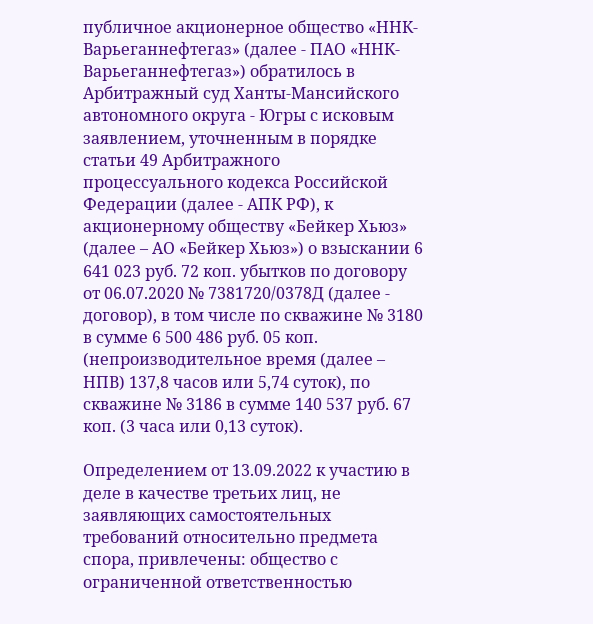публичное акционерное общество «ННК-Варьеганнефтегаз» (далее - ПАО «ННК-Варьеганнефтегаз») обратилось в Арбитражный суд Ханты-Мансийского автономного округа - Югры с исковым заявлением, уточненным в порядке статьи 49 Арбитражного процессуального кодекса Российской Федерации (далее - АПК РФ), к акционерному обществу «Бейкер Хьюз» (далее – АО «Бейкер Хьюз») о взыскании 6 641 023 руб. 72 коп. убытков по договору от 06.07.2020 № 7381720/0378Д (далее - договор), в том числе по скважине № 3180 в сумме 6 500 486 руб. 05 коп. (непроизводительное время (далее – НПВ) 137,8 часов или 5,74 суток), по скважине № 3186 в сумме 140 537 руб. 67 коп. (3 часа или 0,13 суток).

Определением от 13.09.2022 к участию в деле в качестве третьих лиц, не заявляющих самостоятельных требований относительно предмета спора, привлечены: общество с ограниченной ответственностью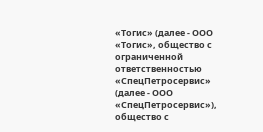«Тогис» (далее - ООО «Тогис», общество с ограниченной ответственностью «СпецПетросервис» (далее - ООО «СпецПетросервис»), общество с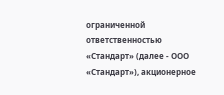ограниченной ответственностью «Стандарт» (далее - ООО «Стандарт»), акционерное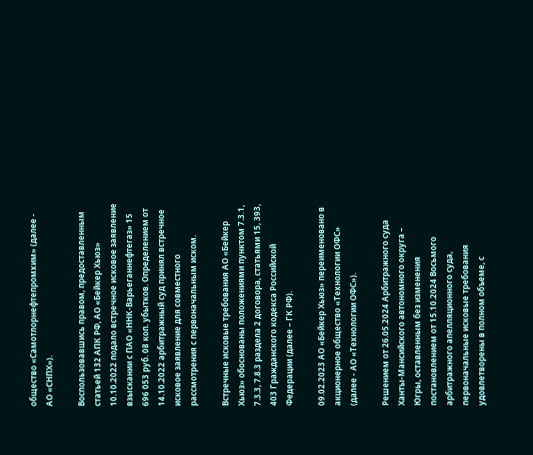общество «Самотлорнефтепромхим» (далее - АО «СНПХ»).

Воспользовавшись правом, предоставленным статьей 132 АПК РФ, АО «Бейкер Хьюз» 10.10.2022 подало встречное исковое заявление взыскании с ПАО «ННК-Варьеганнефтегаз» 15 696 053 руб. 08 коп. убытков. Определением от 14.10.2022 арбитражный суд принял встречное исковое заявление для совместного рассмотрения с первоначальным иском.

Встречные исковые требования АО «Бейкер Хьюз» обоснованы положениями пунктом 7.3.1, 7.3.3, 7.8.3 раздела 2 договора, статьями 15, 393, 403 Гражданского кодекса Российской Федерации (далее – ГК РФ).

09.02.2023 АО «Бейкер Хьюз» переименовано в акционерное общество «Технологии ОФС» (далее - АО «Технологии ОФС»).

Решением от 26.05.2024 Арбитражного суда Ханты-Мансийского автономного округа – Югры, оставленным без изменения постановлением от 15.10.2024 Восьмого арбитражного апелляционного суда, первоначальные исковые требования удовлетворены в полном объеме, с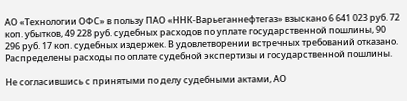АО «Технологии ОФС» в пользу ПАО «ННК-Варьеганнефтегаз» взыскано 6 641 023 руб. 72 коп. убытков, 49 228 руб. судебных расходов по уплате государственной пошлины, 90 296 руб. 17 коп. судебных издержек. В удовлетворении встречных требований отказано. Распределены расходы по оплате судебной экспертизы и государственной пошлины.

Не согласившись с принятыми по делу судебными актами, АО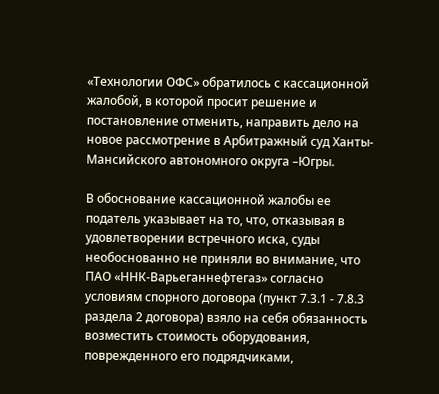«Технологии ОФС» обратилось с кассационной жалобой, в которой просит решение и постановление отменить, направить дело на новое рассмотрение в Арбитражный суд Ханты-Мансийского автономного округа –Югры.

В обоснование кассационной жалобы ее податель указывает на то, что, отказывая в удовлетворении встречного иска, суды необоснованно не приняли во внимание, что ПАО «ННК-Варьеганнефтегаз» согласно условиям спорного договора (пункт 7.3.1 - 7.8.3 раздела 2 договора) взяло на себя обязанность возместить стоимость оборудования, поврежденного его подрядчиками,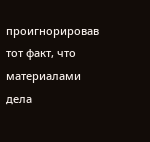проигнорировав тот факт, что материалами дела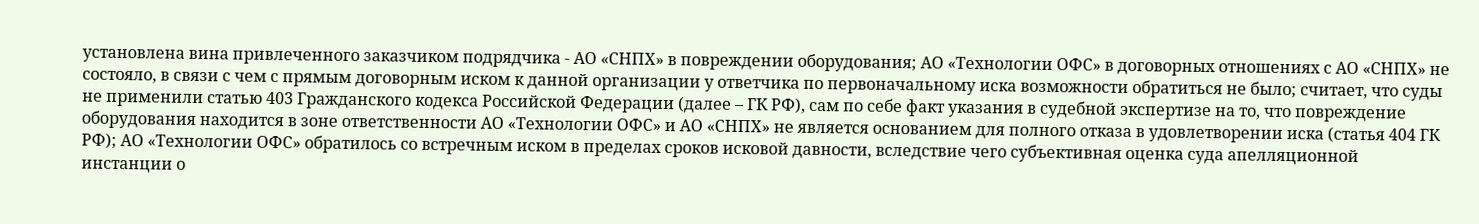установлена вина привлеченного заказчиком подрядчика - АО «СНПХ» в повреждении оборудования; АО «Технологии ОФС» в договорных отношениях с АО «СНПХ» не состояло, в связи с чем с прямым договорным иском к данной организации у ответчика по первоначальному иска возможности обратиться не было; считает, что суды не применили статью 403 Гражданского кодекса Российской Федерации (далее – ГК РФ), сам по себе факт указания в судебной экспертизе на то, что повреждение оборудования находится в зоне ответственности АО «Технологии ОФС» и АО «СНПХ» не является основанием для полного отказа в удовлетворении иска (статья 404 ГК РФ); АО «Технологии ОФС» обратилось со встречным иском в пределах сроков исковой давности, вследствие чего субъективная оценка суда апелляционной инстанции о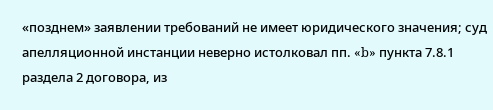«позднем» заявлении требований не имеет юридического значения; суд апелляционной инстанции неверно истолковал пп. «b» пункта 7.8.1 раздела 2 договора, из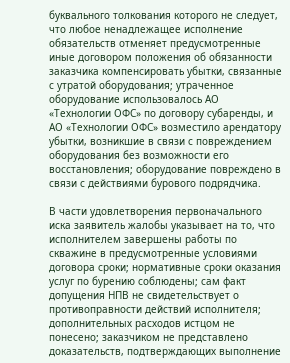буквального толкования которого не следует, что любое ненадлежащее исполнение обязательств отменяет предусмотренные иные договором положения об обязанности заказчика компенсировать убытки, связанные с утратой оборудования; утраченное оборудование использовалось АО «Технологии ОФС» по договору субаренды, и АО «Технологии ОФС» возместило арендатору убытки, возникшие в связи с повреждением оборудования без возможности его восстановления; оборудование повреждено в связи с действиями бурового подрядчика.

В части удовлетворения первоначального иска заявитель жалобы указывает на то, что исполнителем завершены работы по скважине в предусмотренные условиями договора сроки; нормативные сроки оказания услуг по бурению соблюдены; сам факт допущения НПВ не свидетельствует о противоправности действий исполнителя; дополнительных расходов истцом не понесено; заказчиком не представлено доказательств, подтверждающих выполнение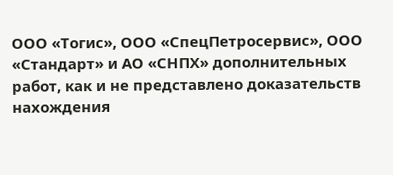ООО «Тогис», ООО «СпецПетросервис», ООО «Стандарт» и АО «СНПХ» дополнительных работ, как и не представлено доказательств нахождения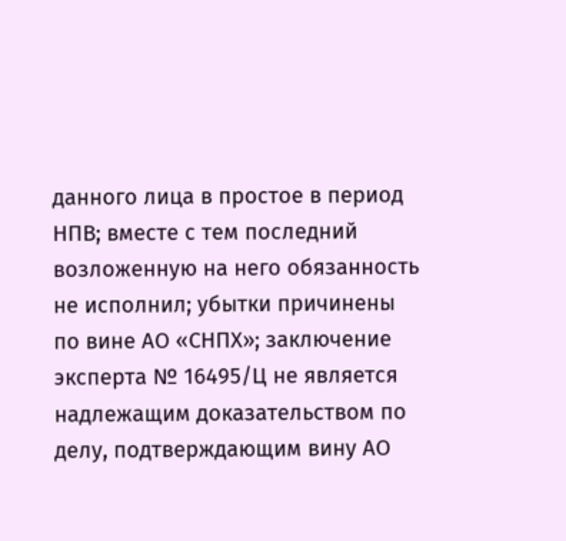данного лица в простое в период НПВ; вместе с тем последний возложенную на него обязанность не исполнил; убытки причинены по вине АО «СНПХ»; заключение эксперта № 16495/Ц не является надлежащим доказательством по делу, подтверждающим вину АО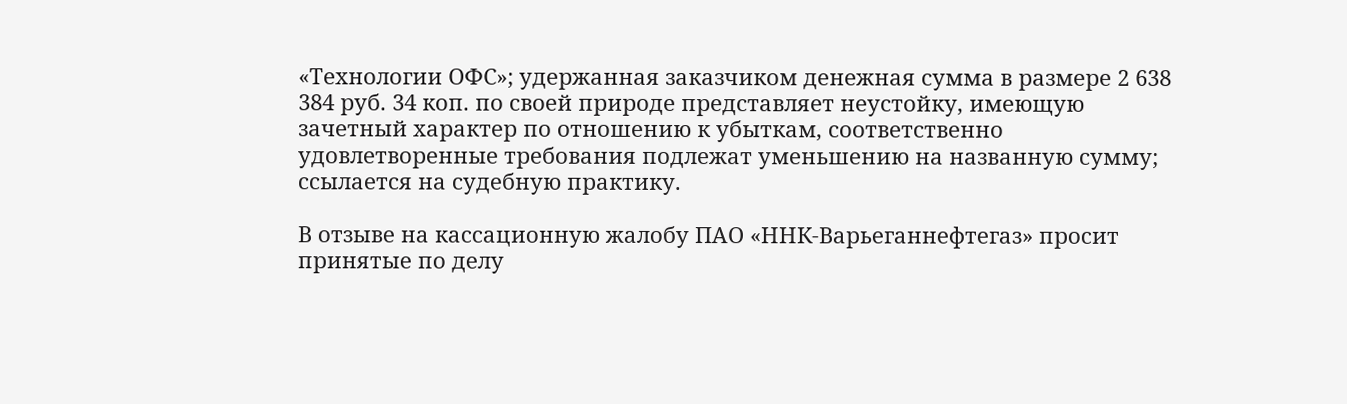«Технологии ОФС»; удержанная заказчиком денежная сумма в размере 2 638 384 руб. 34 коп. по своей природе представляет неустойку, имеющую зачетный характер по отношению к убыткам, соответственно удовлетворенные требования подлежат уменьшению на названную сумму; ссылается на судебную практику.

В отзыве на кассационную жалобу ПАО «ННК-Варьеганнефтегаз» просит принятые по делу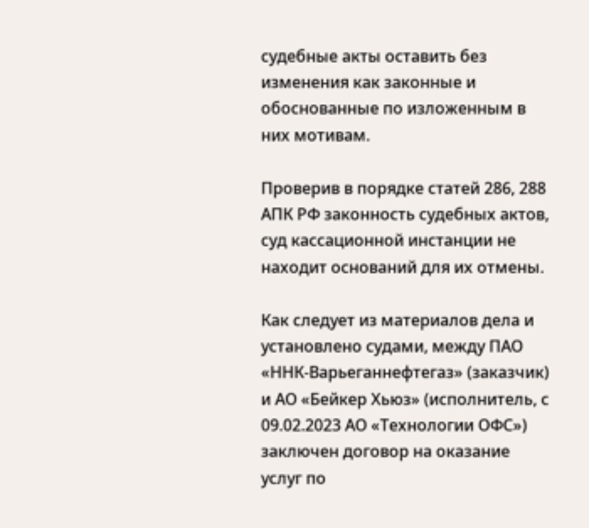судебные акты оставить без изменения как законные и обоснованные по изложенным в них мотивам.

Проверив в порядке статей 286, 288 АПК РФ законность судебных актов, суд кассационной инстанции не находит оснований для их отмены.

Как следует из материалов дела и установлено судами, между ПАО «ННК-Варьеганнефтегаз» (заказчик) и АО «Бейкер Хьюз» (исполнитель, с 09.02.2023 АО «Технологии ОФС») заключен договор на оказание услуг по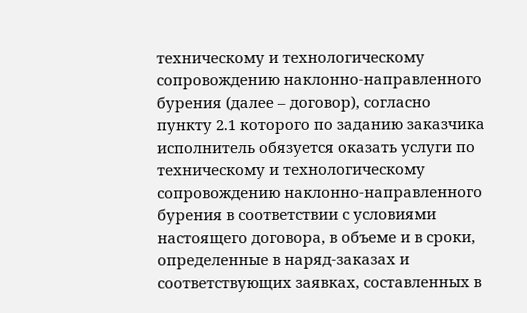техническому и технологическому сопровождению наклонно-направленного бурения (далее – договор), согласно пункту 2.1 которого по заданию заказчика исполнитель обязуется оказать услуги по техническому и технологическому сопровождению наклонно-направленного бурения в соответствии с условиями настоящего договора, в объеме и в сроки, определенные в наряд-заказах и соответствующих заявках, составленных в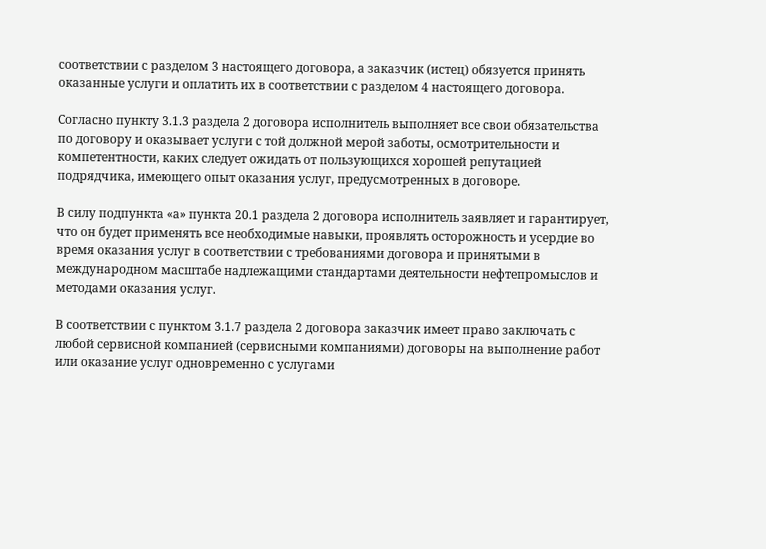соответствии с разделом 3 настоящего договора, а заказчик (истец) обязуется принять оказанные услуги и оплатить их в соответствии с разделом 4 настоящего договора.

Согласно пункту 3.1.3 раздела 2 договора исполнитель выполняет все свои обязательства по договору и оказывает услуги с той должной мерой заботы, осмотрительности и компетентности, каких следует ожидать от пользующихся хорошей репутацией подрядчика, имеющего опыт оказания услуг, предусмотренных в договоре.

В силу подпункта «а» пункта 20.1 раздела 2 договора исполнитель заявляет и гарантирует, что он будет применять все необходимые навыки, проявлять осторожность и усердие во время оказания услуг в соответствии с требованиями договора и принятыми в международном масштабе надлежащими стандартами деятельности нефтепромыслов и методами оказания услуг.

В соответствии с пунктом 3.1.7 раздела 2 договора заказчик имеет право заключать с любой сервисной компанией (сервисными компаниями) договоры на выполнение работ или оказание услуг одновременно с услугами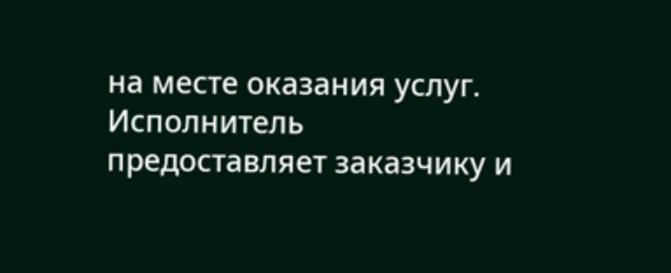на месте оказания услуг. Исполнитель предоставляет заказчику и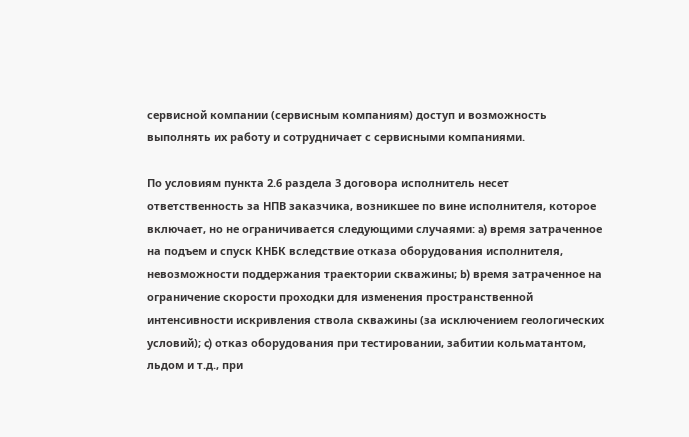сервисной компании (сервисным компаниям) доступ и возможность выполнять их работу и сотрудничает с сервисными компаниями.

По условиям пункта 2.6 раздела 3 договора исполнитель несет ответственность за НПВ заказчика, возникшее по вине исполнителя, которое включает, но не ограничивается следующими случаями: a) время затраченное на подъем и спуск КНБК вследствие отказа оборудования исполнителя, невозможности поддержания траектории скважины; b) время затраченное на ограничение скорости проходки для изменения пространственной интенсивности искривления ствола скважины (за исключением геологических условий); c) отказ оборудования при тестировании, забитии кольматантом, льдом и т.д., при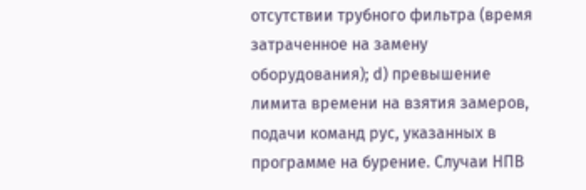отсутствии трубного фильтра (время затраченное на замену оборудования); d) превышение лимита времени на взятия замеров, подачи команд рус, указанных в программе на бурение. Случаи НПВ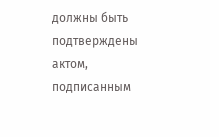должны быть подтверждены актом, подписанным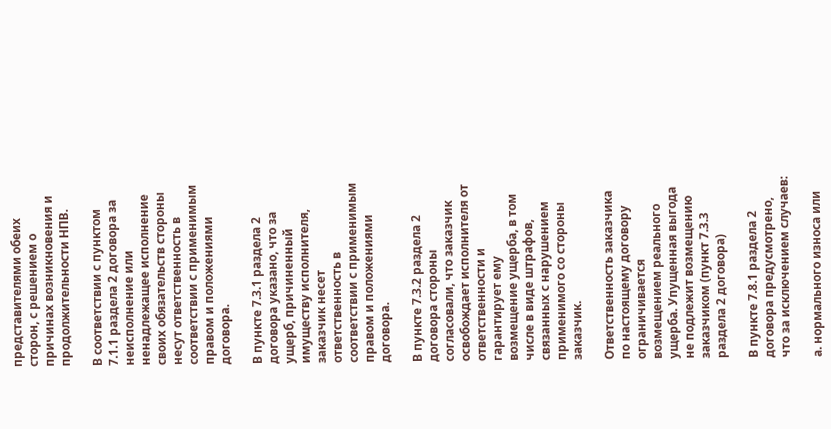представителями обеих сторон, с решением о причинах возникновения и продолжительности НПВ.

В соответствии с пунктом 7.1.1 раздела 2 договора за неисполнение или ненадлежащее исполнение своих обязательств стороны несут ответственность в соответствии с применимым правом и положениями договора.

В пункте 7.3.1 раздела 2 договора указано, что за ущерб, причиненный имуществу исполнителя, заказчик несет ответственность в соответствии с применимым правом и положениями договора.

В пункте 7.3.2 раздела 2 договора стороны согласовали, что заказчик освобождает исполнителя от ответственности и гарантирует ему возмещение ущерба, в том числе в виде штрафов, связанных с нарушением применимого со стороны заказчик.

Ответственность заказчика по настоящему договору ограничивается возмещением реального ущерба. Упущенная выгода не подлежит возмещению заказчиком (пункт 7.3.3 раздела 2 договора)

В пункте 7.8.1 раздела 2 договора предусмотрено, что за исключением случаев:

а. нормального износа или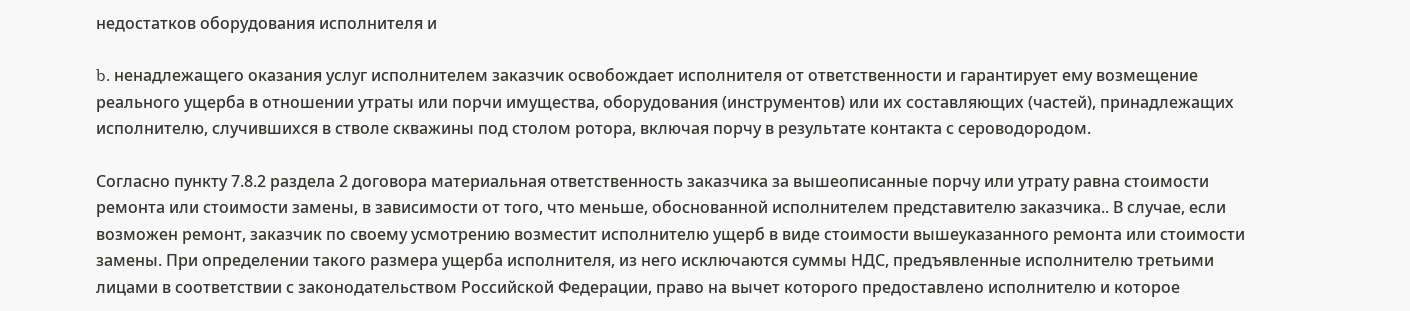недостатков оборудования исполнителя и

b. ненадлежащего оказания услуг исполнителем заказчик освобождает исполнителя от ответственности и гарантирует ему возмещение реального ущерба в отношении утраты или порчи имущества, оборудования (инструментов) или их составляющих (частей), принадлежащих исполнителю, случившихся в стволе скважины под столом ротора, включая порчу в результате контакта с сероводородом.

Согласно пункту 7.8.2 раздела 2 договора материальная ответственность заказчика за вышеописанные порчу или утрату равна стоимости ремонта или стоимости замены, в зависимости от того, что меньше, обоснованной исполнителем представителю заказчика.. В случае, если возможен ремонт, заказчик по своему усмотрению возместит исполнителю ущерб в виде стоимости вышеуказанного ремонта или стоимости замены. При определении такого размера ущерба исполнителя, из него исключаются суммы НДС, предъявленные исполнителю третьими лицами в соответствии с законодательством Российской Федерации, право на вычет которого предоставлено исполнителю и которое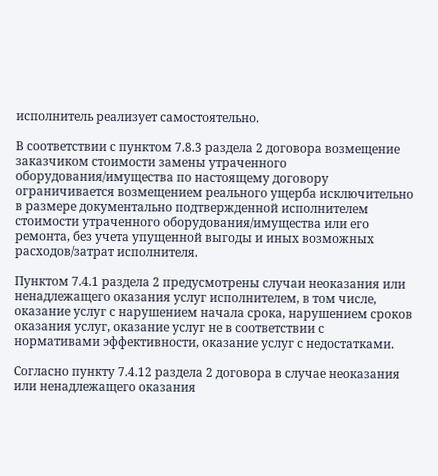исполнитель реализует самостоятельно.

В соответствии с пунктом 7.8.3 раздела 2 договора возмещение заказчиком стоимости замены утраченного оборудования/имущества по настоящему договору ограничивается возмещением реального ущерба исключительно в размере документально подтвержденной исполнителем стоимости утраченного оборудования/имущества или его ремонта, без учета упущенной выгоды и иных возможных расходов/затрат исполнителя.

Пунктом 7.4.1 раздела 2 предусмотрены случаи неоказания или ненадлежащего оказания услуг исполнителем, в том числе, оказание услуг с нарушением начала срока, нарушением сроков оказания услуг, оказание услуг не в соответствии с нормативами эффективности, оказание услуг с недостатками.

Согласно пункту 7.4.12 раздела 2 договора в случае неоказания или ненадлежащего оказания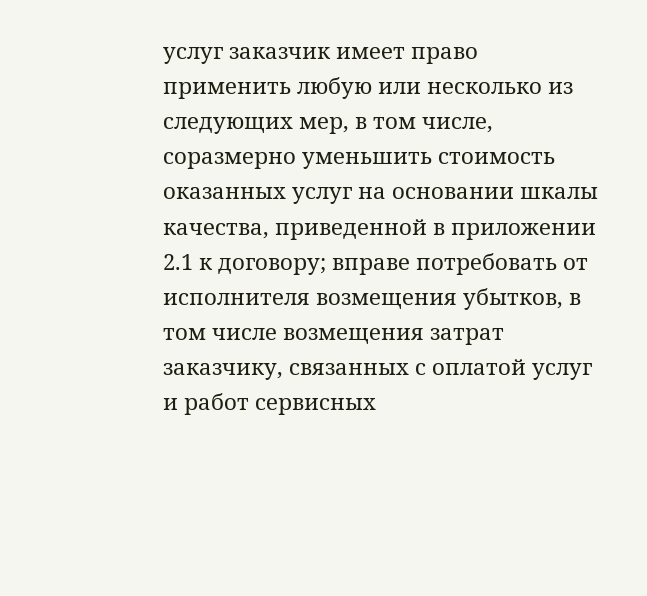услуг заказчик имеет право применить любую или несколько из следующих мер, в том числе, соразмерно уменьшить стоимость оказанных услуг на основании шкалы качества, приведенной в приложении 2.1 к договору; вправе потребовать от исполнителя возмещения убытков, в том числе возмещения затрат заказчику, связанных с оплатой услуг и работ сервисных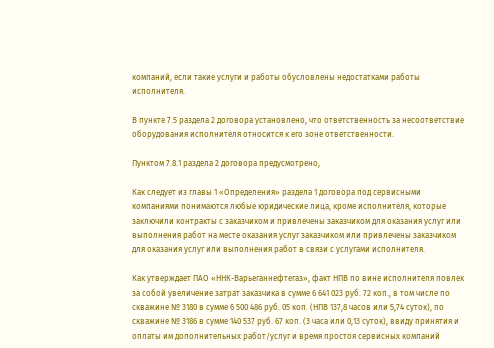компаний, если такие услуги и работы обусловлены недостатками работы исполнителя.

В пункте 7.5 раздела 2 договора установлено, что ответственность за несоответствие оборудования исполнителя относится к его зоне ответственности.

Пунктом 7.8.1 раздела 2 договора предусмотрено,

Как следует из главы 1 «Определения» раздела 1 договора под сервисными компаниями понимаются любые юридические лица, кроме исполнителя, которые заключили контракты с заказчиком и привлечены заказчиком для оказания услуг или выполнения работ на месте оказания услуг заказчиком или привлечены заказчиком для оказания услуг или выполнения работ в связи с услугами исполнителя.

Как утверждает ПАО «ННК-Варьеганнефтегаз», факт НПВ по вине исполнителя повлек за собой увеличение затрат заказчика в сумме 6 641 023 руб. 72 коп., в том числе по скважине № 3180 в сумме 6 500 486 руб. 05 коп. (НПВ 137,8 часов или 5,74 суток), по скважине № 3186 в сумме 140 537 руб. 67 коп. (3 часа или 0,13 суток), ввиду принятия и оплаты им дополнительных работ/услуг и время простоя сервисных компаний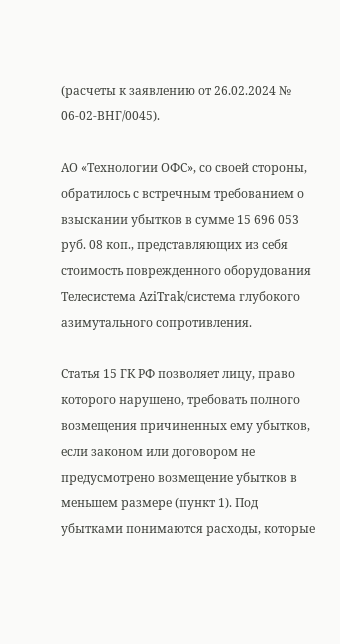(расчеты к заявлению от 26.02.2024 № 06-02-ВНГ/0045).

АО «Технологии ОФС», со своей стороны, обратилось с встречным требованием о взыскании убытков в сумме 15 696 053 руб. 08 коп., представляющих из себя стоимость поврежденного оборудования Телесистема AziTrak/система глубокого азимутального сопротивления.

Статья 15 ГК РФ позволяет лицу, право которого нарушено, требовать полного возмещения причиненных ему убытков, если законом или договором не предусмотрено возмещение убытков в меньшем размере (пункт 1). Под убытками понимаются расходы, которые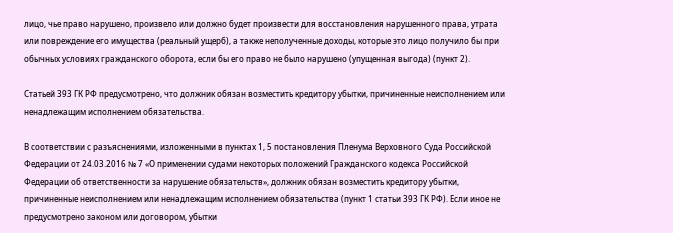лицо, чье право нарушено, произвело или должно будет произвести для восстановления нарушенного права, утрата или повреждение его имущества (реальный ущерб), а также неполученные доходы, которые это лицо получило бы при обычных условиях гражданского оборота, если бы его право не было нарушено (упущенная выгода) (пункт 2).

Статьей 393 ГК РФ предусмотрено, что должник обязан возместить кредитору убытки, причиненные неисполнением или ненадлежащим исполнением обязательства.

В соответствии с разъяснениями, изложенными в пунктах 1, 5 постановления Пленума Верховного Суда Российской Федерации от 24.03.2016 № 7 «О применении судами некоторых положений Гражданского кодекса Российской Федерации об ответственности за нарушение обязательств», должник обязан возместить кредитору убытки, причиненные неисполнением или ненадлежащим исполнением обязательства (пункт 1 статьи 393 ГК РФ). Если иное не предусмотрено законом или договором, убытки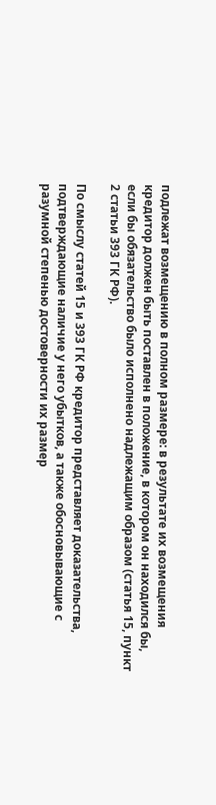подлежат возмещению в полном размере: в результате их возмещения кредитор должен быть поставлен в положение, в котором он находился бы, если бы обязательство было исполнено надлежащим образом (статья 15, пункт 2 статьи 393 ГК РФ).

По смыслу статей 15 и 393 ГК РФ кредитор представляет доказательства, подтверждающие наличие у него убытков, а также обосновывающие с разумной степенью достоверности их размер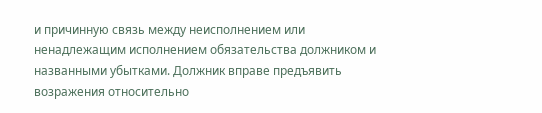и причинную связь между неисполнением или ненадлежащим исполнением обязательства должником и названными убытками. Должник вправе предъявить возражения относительно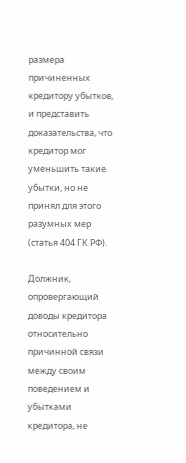размера причиненных кредитору убытков, и представить доказательства, что кредитор мог уменьшить такие убытки, но не принял для этого разумных мер (статья 404 ГК РФ).

Должник, опровергающий доводы кредитора относительно причинной связи между своим поведением и убытками кредитора, не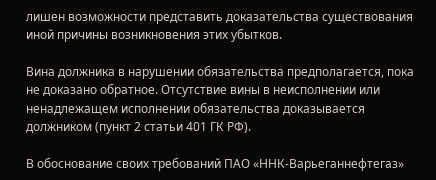лишен возможности представить доказательства существования иной причины возникновения этих убытков.

Вина должника в нарушении обязательства предполагается, пока не доказано обратное. Отсутствие вины в неисполнении или ненадлежащем исполнении обязательства доказывается должником (пункт 2 статьи 401 ГК РФ).

В обоснование своих требований ПАО «ННК-Варьеганнефтегаз»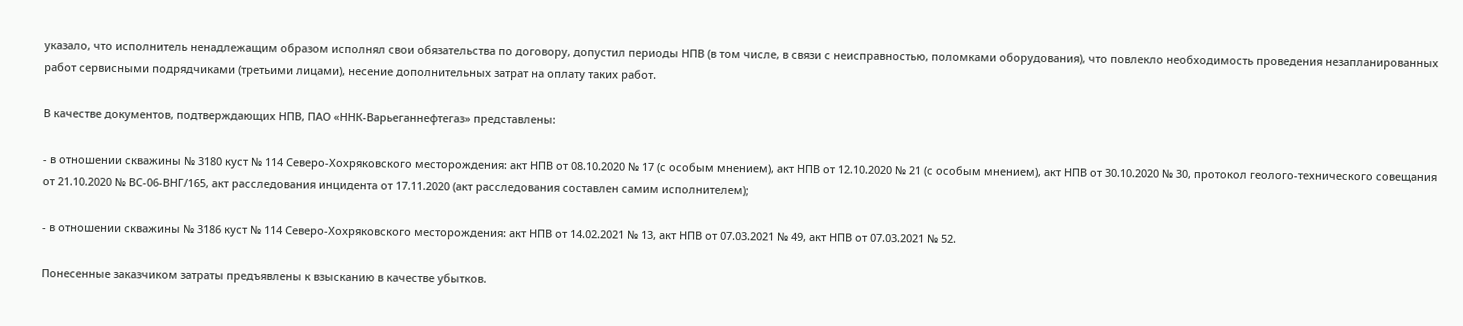указало, что исполнитель ненадлежащим образом исполнял свои обязательства по договору, допустил периоды НПВ (в том числе, в связи с неисправностью, поломками оборудования), что повлекло необходимость проведения незапланированных работ сервисными подрядчиками (третьими лицами), несение дополнительных затрат на оплату таких работ.

В качестве документов, подтверждающих НПВ, ПАО «ННК-Варьеганнефтегаз» представлены:

- в отношении скважины № 3180 куст № 114 Северо-Хохряковского месторождения: акт НПВ от 08.10.2020 № 17 (с особым мнением), акт НПВ от 12.10.2020 № 21 (с особым мнением), акт НПВ от 30.10.2020 № 30, протокол геолого-технического совещания от 21.10.2020 № ВС-06-ВНГ/165, акт расследования инцидента от 17.11.2020 (акт расследования составлен самим исполнителем);

- в отношении скважины № 3186 куст № 114 Северо-Хохряковского месторождения: акт НПВ от 14.02.2021 № 13, акт НПВ от 07.03.2021 № 49, акт НПВ от 07.03.2021 № 52.

Понесенные заказчиком затраты предъявлены к взысканию в качестве убытков.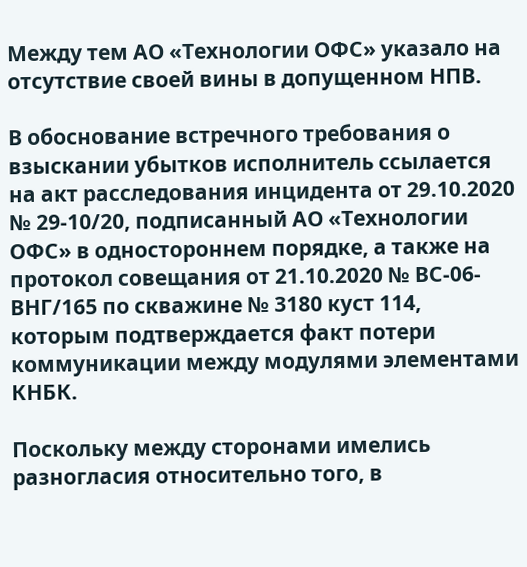Между тем АО «Технологии ОФС» указало на отсутствие своей вины в допущенном НПВ.

В обоснование встречного требования о взыскании убытков исполнитель ссылается на акт расследования инцидента от 29.10.2020 № 29-10/20, подписанный АО «Технологии ОФС» в одностороннем порядке, а также на протокол совещания от 21.10.2020 № ВС-06-ВНГ/165 по скважине № 3180 куст 114, которым подтверждается факт потери коммуникации между модулями элементами КНБК.

Поскольку между сторонами имелись разногласия относительно того, в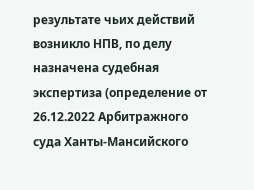результате чьих действий возникло НПВ, по делу назначена судебная экспертиза (определение от 26.12.2022 Арбитражного суда Ханты-Мансийского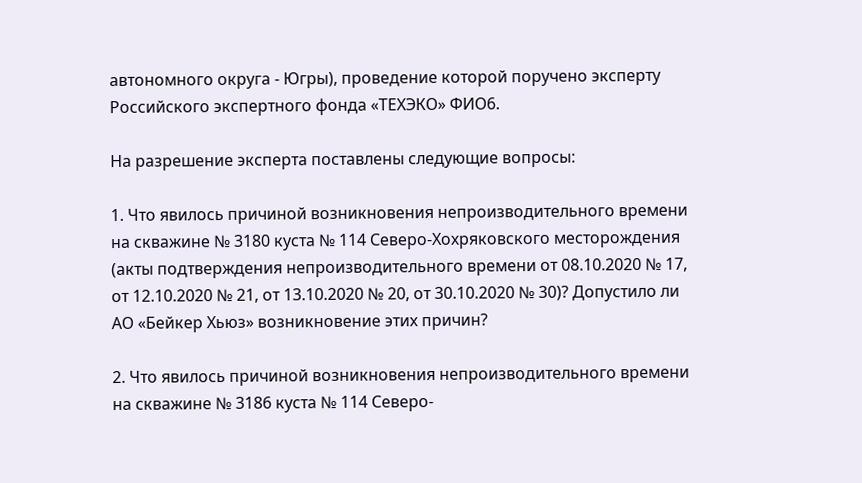автономного округа - Югры), проведение которой поручено эксперту Российского экспертного фонда «ТЕХЭКО» ФИО6.

На разрешение эксперта поставлены следующие вопросы:

1. Что явилось причиной возникновения непроизводительного времени на скважине № 3180 куста № 114 Северо-Хохряковского месторождения (акты подтверждения непроизводительного времени от 08.10.2020 № 17, от 12.10.2020 № 21, от 13.10.2020 № 20, от 30.10.2020 № 30)? Допустило ли АО «Бейкер Хьюз» возникновение этих причин?

2. Что явилось причиной возникновения непроизводительного времени на скважине № 3186 куста № 114 Северо-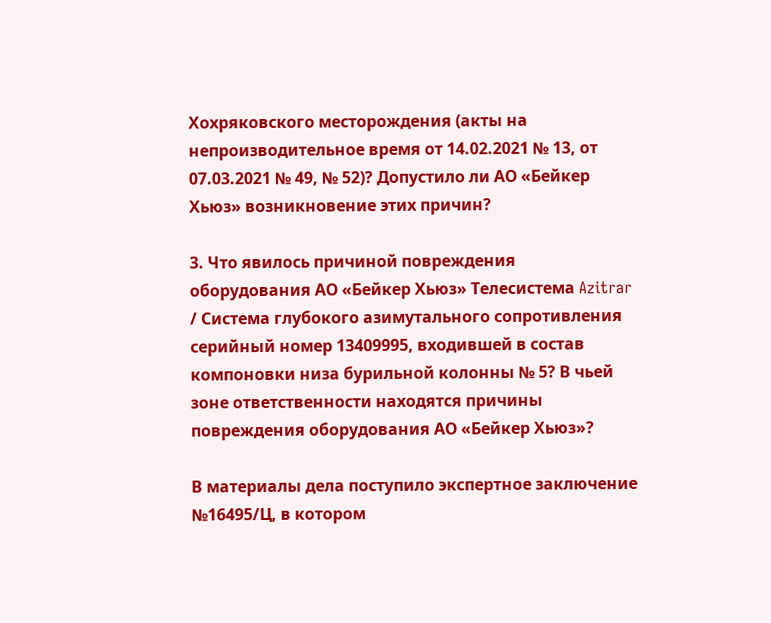Хохряковского месторождения (акты на непроизводительное время от 14.02.2021 № 13, от 07.03.2021 № 49, № 52)? Допустило ли АО «Бейкер Хьюз» возникновение этих причин?

3. Что явилось причиной повреждения оборудования АО «Бейкер Хьюз» Телесистема Azitrar / Система глубокого азимутального сопротивления серийный номер 13409995, входившей в состав компоновки низа бурильной колонны № 5? В чьей зоне ответственности находятся причины повреждения оборудования АО «Бейкер Хьюз»?

В материалы дела поступило экспертное заключение №16495/Ц, в котором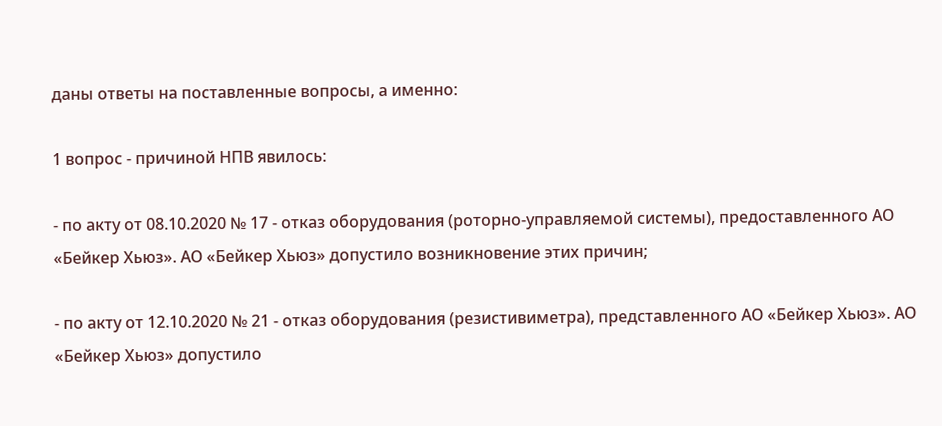даны ответы на поставленные вопросы, а именно:

1 вопрос - причиной НПВ явилось:

- по акту от 08.10.2020 № 17 - отказ оборудования (роторно-управляемой системы), предоставленного АО «Бейкер Хьюз». АО «Бейкер Хьюз» допустило возникновение этих причин;

- по акту от 12.10.2020 № 21 - отказ оборудования (резистивиметра), представленного АО «Бейкер Хьюз». АО «Бейкер Хьюз» допустило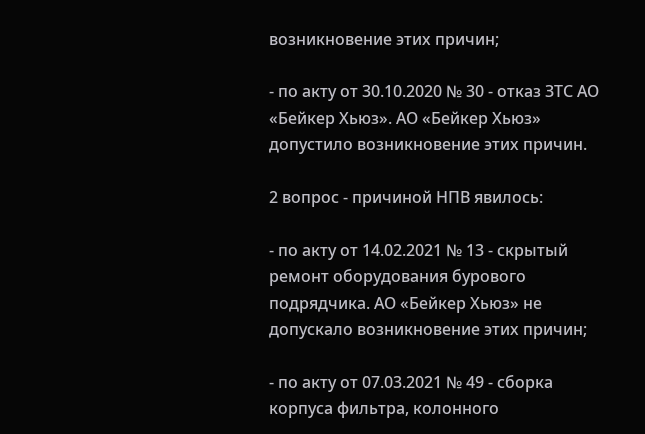возникновение этих причин;

- по акту от 30.10.2020 № 30 - отказ ЗТС АО «Бейкер Хьюз». АО «Бейкер Хьюз» допустило возникновение этих причин.

2 вопрос - причиной НПВ явилось:

- по акту от 14.02.2021 № 13 - скрытый ремонт оборудования бурового подрядчика. АО «Бейкер Хьюз» не допускало возникновение этих причин;

- по акту от 07.03.2021 № 49 - сборка корпуса фильтра, колонного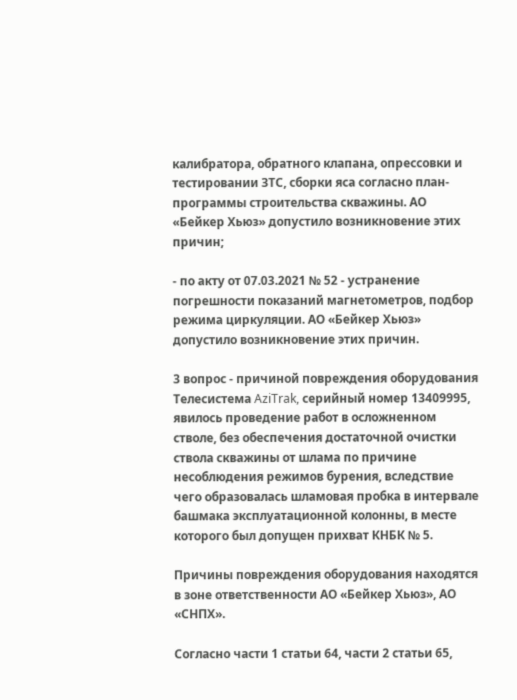калибратора, обратного клапана, опрессовки и тестировании ЗТС, сборки яса согласно план-программы строительства скважины. АО «Бейкер Хьюз» допустило возникновение этих причин;

- по акту от 07.03.2021 № 52 - устранение погрешности показаний магнетометров, подбор режима циркуляции. АО «Бейкер Хьюз» допустило возникновение этих причин.

3 вопрос - причиной повреждения оборудования Телесистема AziTrak, серийный номер 13409995, явилось проведение работ в осложненном стволе, без обеспечения достаточной очистки ствола скважины от шлама по причине несоблюдения режимов бурения, вследствие чего образовалась шламовая пробка в интервале башмака эксплуатационной колонны, в месте которого был допущен прихват КНБК № 5.

Причины повреждения оборудования находятся в зоне ответственности АО «Бейкер Хьюз», АО «СНПХ».

Согласно части 1 статьи 64, части 2 статьи 65,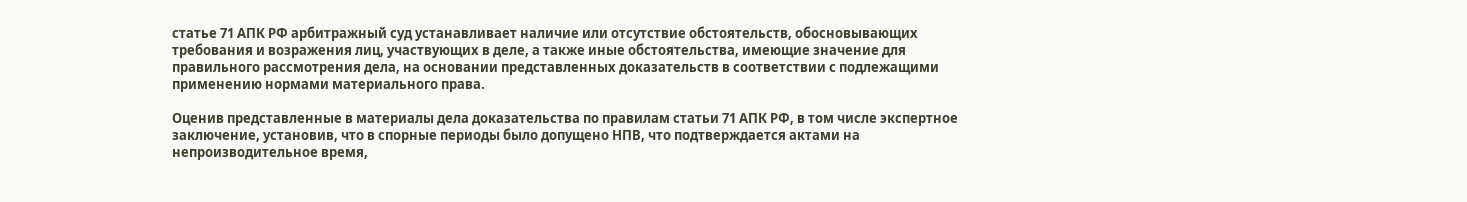статье 71 АПК РФ арбитражный суд устанавливает наличие или отсутствие обстоятельств, обосновывающих требования и возражения лиц, участвующих в деле, а также иные обстоятельства, имеющие значение для правильного рассмотрения дела, на основании представленных доказательств в соответствии с подлежащими применению нормами материального права.

Оценив представленные в материалы дела доказательства по правилам статьи 71 АПК РФ, в том числе экспертное заключение, установив, что в спорные периоды было допущено НПВ, что подтверждается актами на непроизводительное время,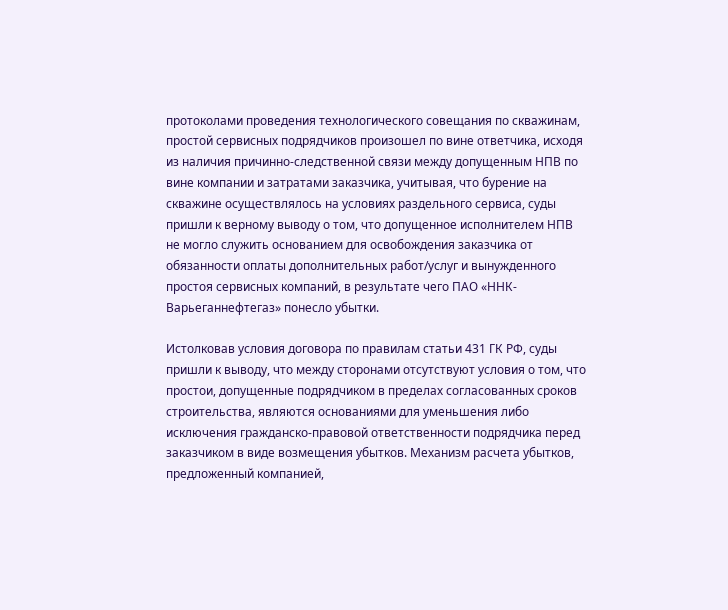протоколами проведения технологического совещания по скважинам, простой сервисных подрядчиков произошел по вине ответчика, исходя из наличия причинно-следственной связи между допущенным НПВ по вине компании и затратами заказчика, учитывая, что бурение на скважине осуществлялось на условиях раздельного сервиса, суды пришли к верному выводу о том, что допущенное исполнителем НПВ не могло служить основанием для освобождения заказчика от обязанности оплаты дополнительных работ/услуг и вынужденного простоя сервисных компаний, в результате чего ПАО «ННК-Варьеганнефтегаз» понесло убытки.

Истолковав условия договора по правилам статьи 431 ГК РФ, суды пришли к выводу, что между сторонами отсутствуют условия о том, что простои, допущенные подрядчиком в пределах согласованных сроков строительства, являются основаниями для уменьшения либо исключения гражданско-правовой ответственности подрядчика перед заказчиком в виде возмещения убытков. Механизм расчета убытков, предложенный компанией,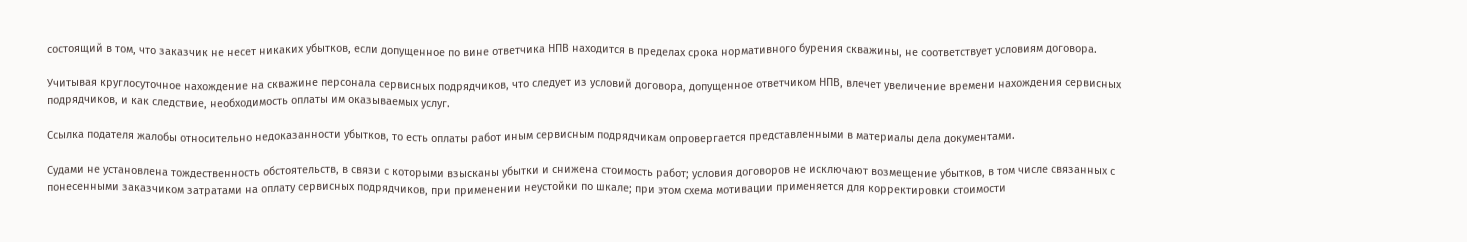состоящий в том, что заказчик не несет никаких убытков, если допущенное по вине ответчика НПВ находится в пределах срока нормативного бурения скважины, не соответствует условиям договора.

Учитывая круглосуточное нахождение на скважине персонала сервисных подрядчиков, что следует из условий договора, допущенное ответчиком НПВ, влечет увеличение времени нахождения сервисных подрядчиков, и как следствие, необходимость оплаты им оказываемых услуг.

Ссылка подателя жалобы относительно недоказанности убытков, то есть оплаты работ иным сервисным подрядчикам опровергается представленными в материалы дела документами.

Судами не установлена тождественность обстоятельств, в связи с которыми взысканы убытки и снижена стоимость работ; условия договоров не исключают возмещение убытков, в том числе связанных с понесенными заказчиком затратами на оплату сервисных подрядчиков, при применении неустойки по шкале; при этом схема мотивации применяется для корректировки стоимости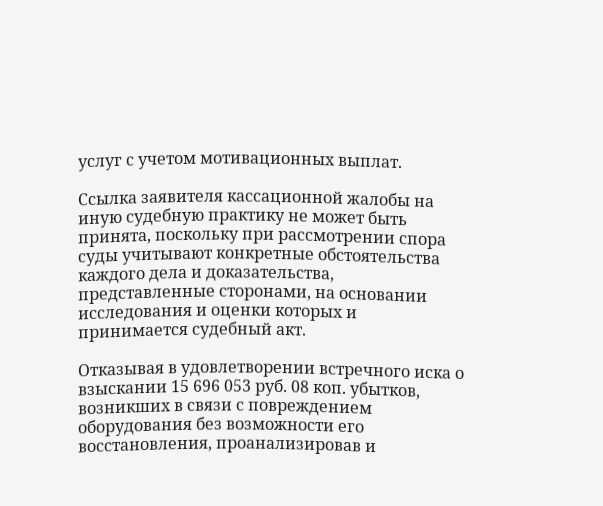услуг с учетом мотивационных выплат.

Ссылка заявителя кассационной жалобы на иную судебную практику не может быть принята, поскольку при рассмотрении спора суды учитывают конкретные обстоятельства каждого дела и доказательства, представленные сторонами, на основании исследования и оценки которых и принимается судебный акт.

Отказывая в удовлетворении встречного иска о взыскании 15 696 053 руб. 08 коп. убытков, возникших в связи с повреждением оборудования без возможности его восстановления, проанализировав и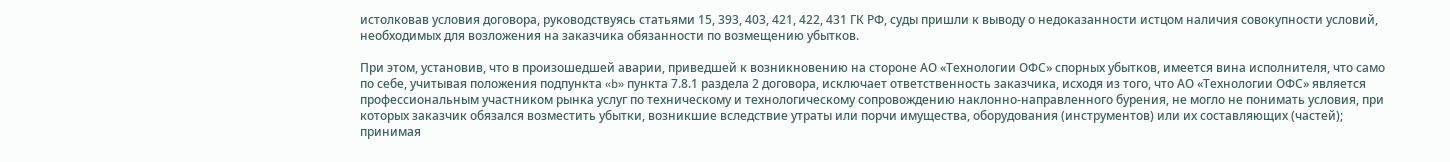истолковав условия договора, руководствуясь статьями 15, 393, 403, 421, 422, 431 ГК РФ, суды пришли к выводу о недоказанности истцом наличия совокупности условий, необходимых для возложения на заказчика обязанности по возмещению убытков.

При этом, установив, что в произошедшей аварии, приведшей к возникновению на стороне АО «Технологии ОФС» спорных убытков, имеется вина исполнителя, что само по себе, учитывая положения подпункта «b» пункта 7.8.1 раздела 2 договора, исключает ответственность заказчика, исходя из того, что АО «Технологии ОФС» является профессиональным участником рынка услуг по техническому и технологическому сопровождению наклонно-направленного бурения, не могло не понимать условия, при которых заказчик обязался возместить убытки, возникшие вследствие утраты или порчи имущества, оборудования (инструментов) или их составляющих (частей); принимая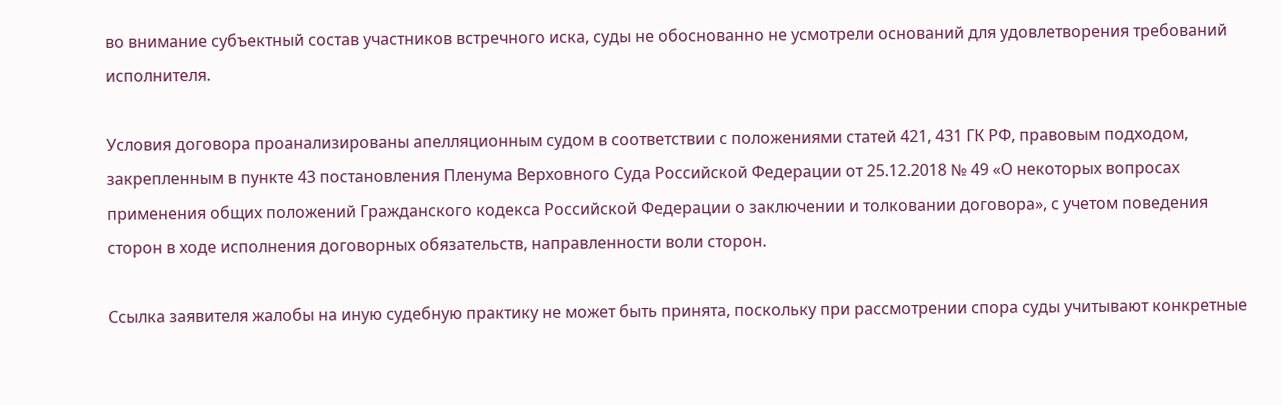во внимание субъектный состав участников встречного иска, суды не обоснованно не усмотрели оснований для удовлетворения требований исполнителя.

Условия договора проанализированы апелляционным судом в соответствии с положениями статей 421, 431 ГК РФ, правовым подходом, закрепленным в пункте 43 постановления Пленума Верховного Суда Российской Федерации от 25.12.2018 № 49 «О некоторых вопросах применения общих положений Гражданского кодекса Российской Федерации о заключении и толковании договора», с учетом поведения сторон в ходе исполнения договорных обязательств, направленности воли сторон.

Ссылка заявителя жалобы на иную судебную практику не может быть принята, поскольку при рассмотрении спора суды учитывают конкретные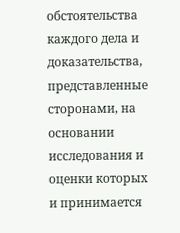обстоятельства каждого дела и доказательства, представленные сторонами, на основании исследования и оценки которых и принимается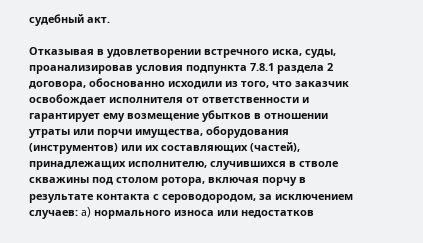судебный акт.

Отказывая в удовлетворении встречного иска, суды, проанализировав условия подпункта 7.8.1 раздела 2 договора, обоснованно исходили из того, что заказчик освобождает исполнителя от ответственности и гарантирует ему возмещение убытков в отношении утраты или порчи имущества, оборудования (инструментов) или их составляющих (частей), принадлежащих исполнителю, случившихся в стволе скважины под столом ротора, включая порчу в результате контакта с сероводородом, за исключением случаев: a) нормального износа или недостатков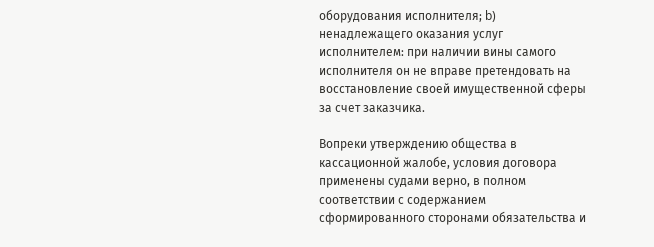оборудования исполнителя; b) ненадлежащего оказания услуг исполнителем: при наличии вины самого исполнителя он не вправе претендовать на восстановление своей имущественной сферы за счет заказчика.

Вопреки утверждению общества в кассационной жалобе, условия договора применены судами верно, в полном соответствии с содержанием сформированного сторонами обязательства и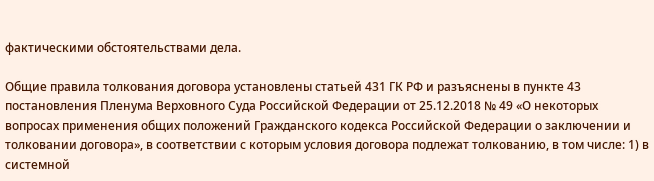фактическими обстоятельствами дела.

Общие правила толкования договора установлены статьей 431 ГК РФ и разъяснены в пункте 43 постановления Пленума Верховного Суда Российской Федерации от 25.12.2018 № 49 «О некоторых вопросах применения общих положений Гражданского кодекса Российской Федерации о заключении и толковании договора», в соответствии с которым условия договора подлежат толкованию, в том числе: 1) в системной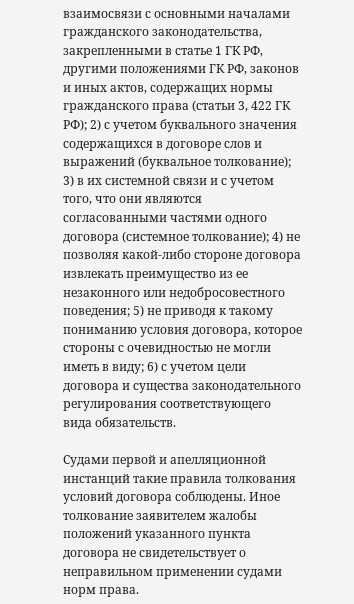взаимосвязи с основными началами гражданского законодательства, закрепленными в статье 1 ГК РФ, другими положениями ГК РФ, законов и иных актов, содержащих нормы гражданского права (статьи 3, 422 ГК РФ); 2) с учетом буквального значения содержащихся в договоре слов и выражений (буквальное толкование); 3) в их системной связи и с учетом того, что они являются согласованными частями одного договора (системное толкование); 4) не позволяя какой-либо стороне договора извлекать преимущество из ее незаконного или недобросовестного поведения; 5) не приводя к такому пониманию условия договора, которое стороны с очевидностью не могли иметь в виду; 6) с учетом цели договора и существа законодательного регулирования соответствующего вида обязательств.

Судами первой и апелляционной инстанций такие правила толкования условий договора соблюдены. Иное толкование заявителем жалобы положений указанного пункта договора не свидетельствует о неправильном применении судами норм права.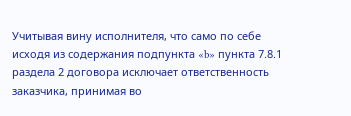Учитывая вину исполнителя, что само по себе исходя из содержания подпункта «b» пункта 7.8.1 раздела 2 договора исключает ответственность заказчика, принимая во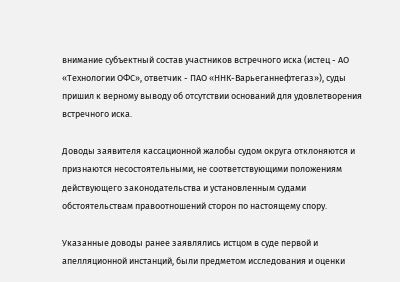внимание субъектный состав участников встречного иска (истец - АО «Технологии ОФС», ответчик - ПАО «ННК-Варьеганнефтегаз»), суды пришил к верному выводу об отсутствии оснований для удовлетворения встречного иска.

Доводы заявителя кассационной жалобы судом округа отклоняются и признаются несостоятельными, не соответствующими положениям действующего законодательства и установленным судами обстоятельствам правоотношений сторон по настоящему спору.

Указанные доводы ранее заявлялись истцом в суде первой и апелляционной инстанций, были предметом исследования и оценки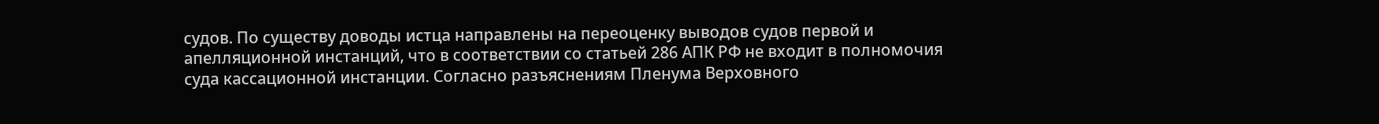судов. По существу доводы истца направлены на переоценку выводов судов первой и апелляционной инстанций, что в соответствии со статьей 286 АПК РФ не входит в полномочия суда кассационной инстанции. Согласно разъяснениям Пленума Верховного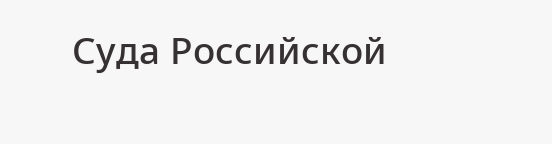Суда Российской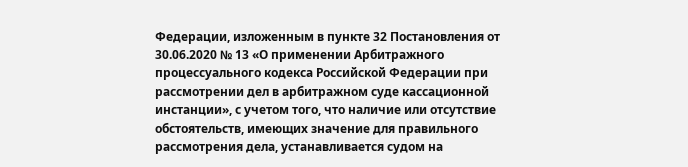Федерации, изложенным в пункте 32 Постановления от 30.06.2020 № 13 «О применении Арбитражного процессуального кодекса Российской Федерации при рассмотрении дел в арбитражном суде кассационной инстанции», с учетом того, что наличие или отсутствие обстоятельств, имеющих значение для правильного рассмотрения дела, устанавливается судом на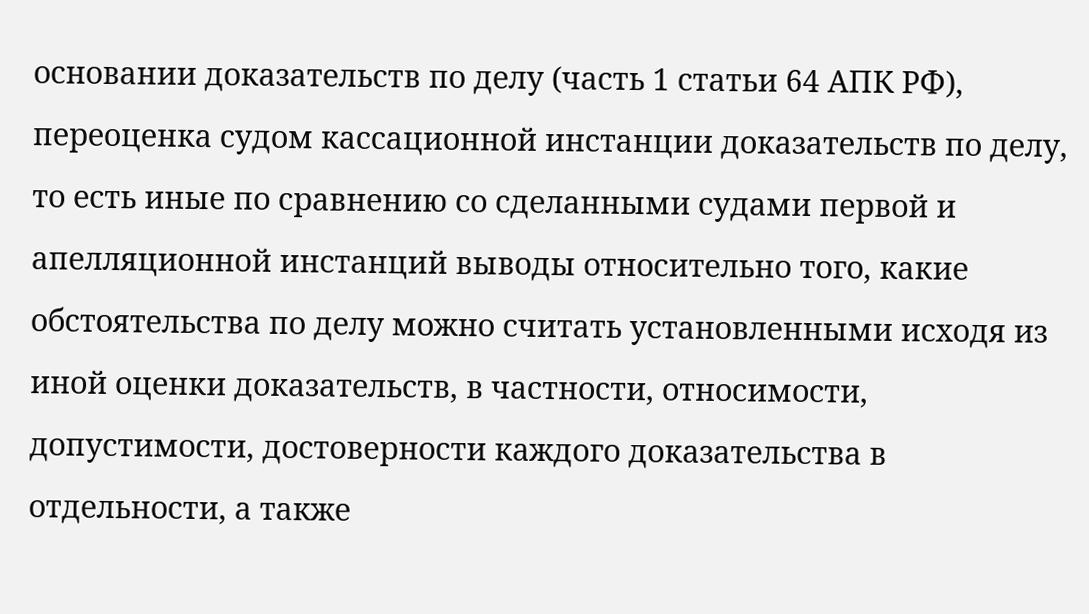основании доказательств по делу (часть 1 статьи 64 АПК РФ), переоценка судом кассационной инстанции доказательств по делу, то есть иные по сравнению со сделанными судами первой и апелляционной инстанций выводы относительно того, какие обстоятельства по делу можно считать установленными исходя из иной оценки доказательств, в частности, относимости, допустимости, достоверности каждого доказательства в отдельности, а также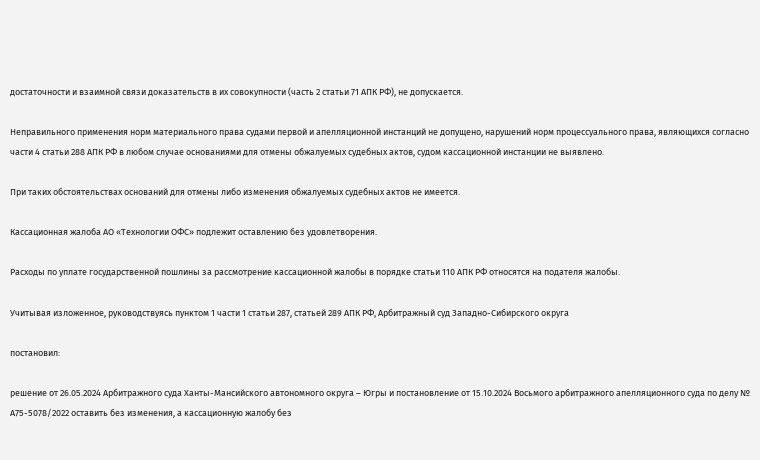достаточности и взаимной связи доказательств в их совокупности (часть 2 статьи 71 АПК РФ), не допускается.

Неправильного применения норм материального права судами первой и апелляционной инстанций не допущено, нарушений норм процессуального права, являющихся согласно части 4 статьи 288 АПК РФ в любом случае основаниями для отмены обжалуемых судебных актов, судом кассационной инстанции не выявлено.

При таких обстоятельствах оснований для отмены либо изменения обжалуемых судебных актов не имеется.

Кассационная жалоба АО «Технологии ОФС» подлежит оставлению без удовлетворения.

Расходы по уплате государственной пошлины за рассмотрение кассационной жалобы в порядке статьи 110 АПК РФ относятся на подателя жалобы.

Учитывая изложенное, руководствуясь пунктом 1 части 1 статьи 287, статьей 289 АПК РФ, Арбитражный суд Западно-Сибирского округа

постановил:

решение от 26.05.2024 Арбитражного суда Ханты-Мансийского автономного округа – Югры и постановление от 15.10.2024 Восьмого арбитражного апелляционного суда по делу № А75-5078/2022 оставить без изменения, а кассационную жалобу без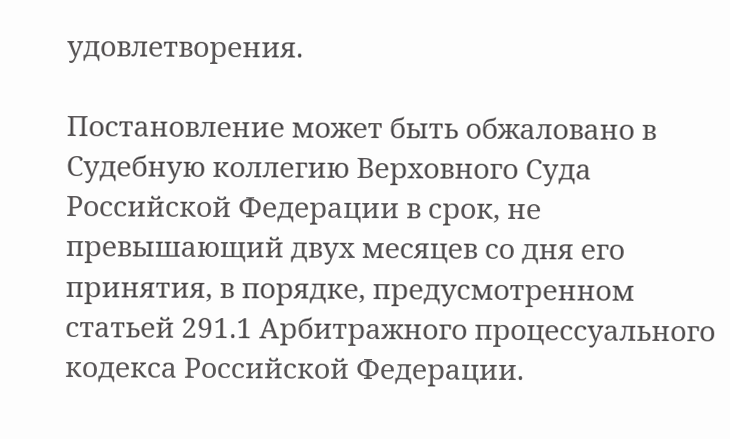удовлетворения.

Постановление может быть обжаловано в Судебную коллегию Верховного Суда Российской Федерации в срок, не превышающий двух месяцев со дня его принятия, в порядке, предусмотренном статьей 291.1 Арбитражного процессуального кодекса Российской Федерации.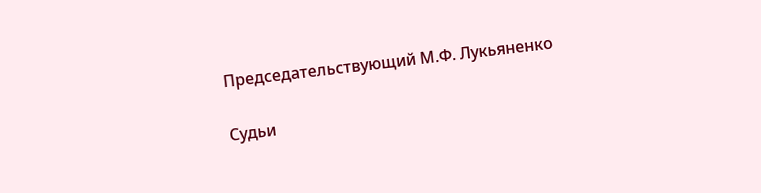Председательствующий М.Ф. Лукьяненко

Судьи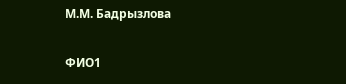М.М. Бадрызлова

ФИО1